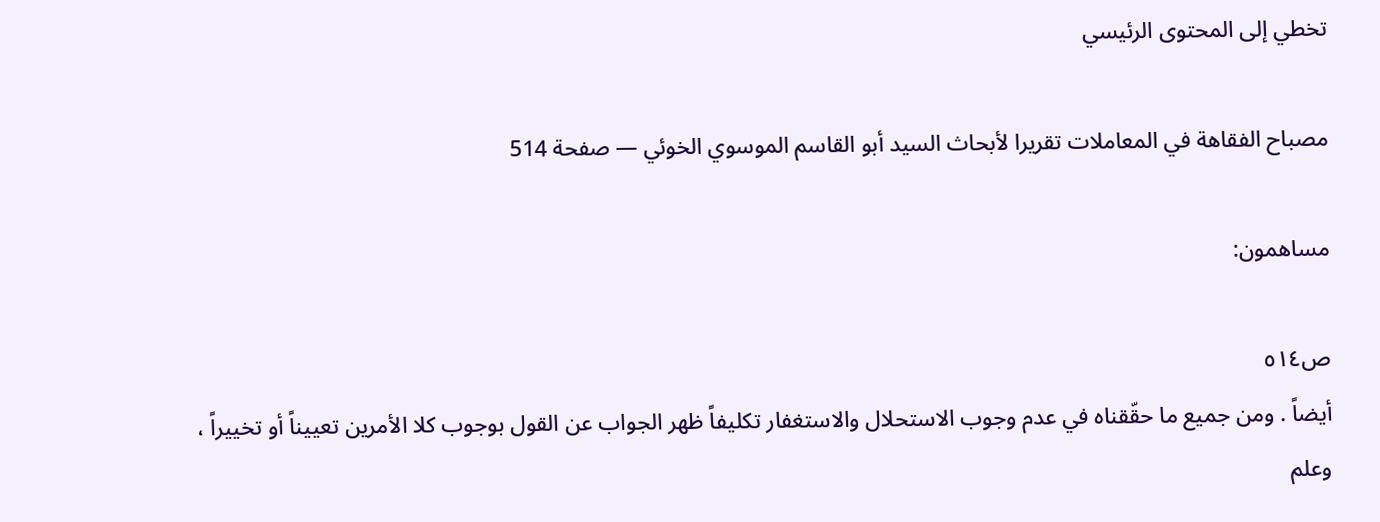تخطي إلى المحتوى الرئيسي

مصباح الفقاهة في المعاملات تقريرا لأبحاث السيد أبو القاسم الموسوي الخوئي — صفحة 514

مساهمون:

ص٥١٤
أيضاً . ومن جميع ما حقّقناه في عدم وجوب الاستحلال والاستغفار تكليفاً ظهر الجواب عن القول بوجوب كلا الأمرين تعييناً أو تخييراً ، وعلم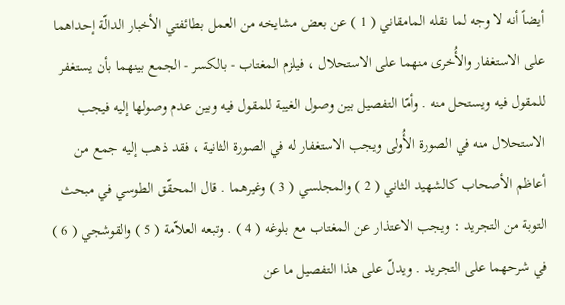أيضاً أنه لا وجه لما نقله المامقاني ( 1 ) عن بعض مشايخه من العمل بطائفتي الأخبار الدالّة إحداهما على الاستغفار والأُخرى منهما على الاستحلال ، فيلزم المغتاب - بالكسر - الجمع بينهما بأن يستغفر للمقول فيه ويستحل منه . وأمّا التفصيل بين وصول الغيبة للمقول فيه وبين عدم وصولها إليه فيجب الاستحلال منه في الصورة الأُولى ويجب الاستغفار له في الصورة الثانية ، فقد ذهب إليه جمع من أعاظم الأصحاب كالشهيد الثاني ( 2 ) والمجلسي ( 3 ) وغيرهما . قال المحقّق الطوسي في مبحث التوبة من التجريد : ويجب الاعتذار عن المغتاب مع بلوغه ( 4 ) . وتبعه العلاّمة ( 5 ) والقوشجي ( 6 ) في شرحهما على التجريد . ويدلّ على هذا التفصيل ما عن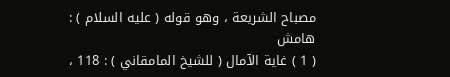مصباح الشريعة ، وهو قوله ( عليه السلام ) :
هامش
( 1 ) غاية الآمال ( للشيخ المامقاني ) : 118 ،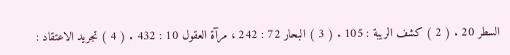السطر 20 . ( 2 ) كشف الريبة : 105 . ( 3 ) البحار 72 : 242 ، مرآة العقول 10 : 432 . ( 4 ) تجريد الاعتقاد :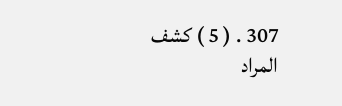307 . ( 5 ) كشف المراد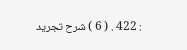: 422 . ( 6 ) شرح تجريد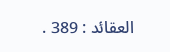العقائد : 389 .